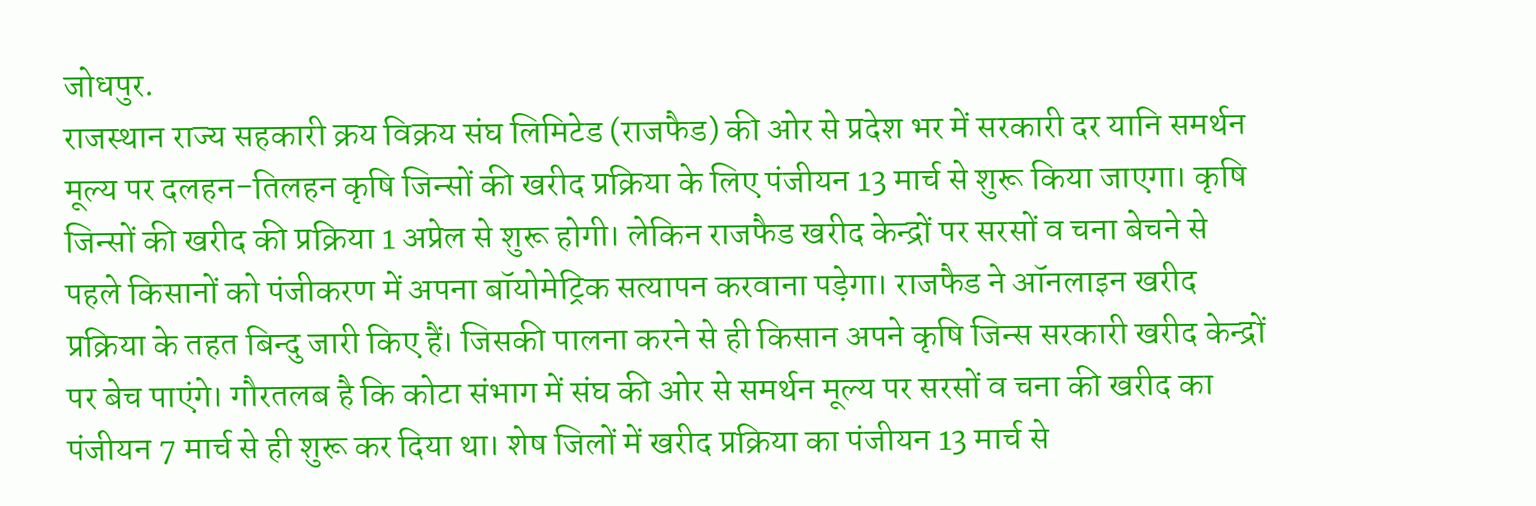जोधपुर.
राजस्थान राज्य सहकारी क्रय विक्रय संघ लिमिटेड (राजफैड) की ओर से प्रदेश भर में सरकारी दर यानि समर्थन मूल्य पर दलहन-तिलहन कृषि जिन्सों की खरीद प्रक्रिया के लिए पंजीयन 13 मार्च से शुरू किया जाएगा। कृषि जिन्सों की खरीद की प्रक्रिया 1 अप्रेल से शुरू होगी। लेकिन राजफैड खरीद केन्द्रों पर सरसों व चना बेचने से पहले किसानों को पंजीकरण में अपना बॉयोमेट्रिक सत्यापन करवाना पड़ेगा। राजफैड ने ऑनलाइन खरीद प्रक्रिया के तहत बिन्दु जारी किए हैं। जिसकी पालना करने से ही किसान अपने कृषि जिन्स सरकारी खरीद केन्द्रों पर बेच पाएंगे। गौरतलब है कि कोटा संभाग में संघ की ओर से समर्थन मूल्य पर सरसों व चना की खरीद का पंजीयन 7 मार्च से ही शुरू कर दिया था। शेष जिलों में खरीद प्रक्रिया का पंजीयन 13 मार्च से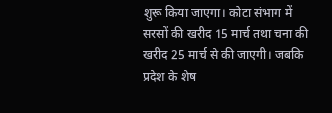शुरू किया जाएगा। कोटा संभाग में सरसों की खरीद 15 मार्च तथा चना की खरीद 25 मार्च से की जाएगी। जबकि प्रदेश के शेष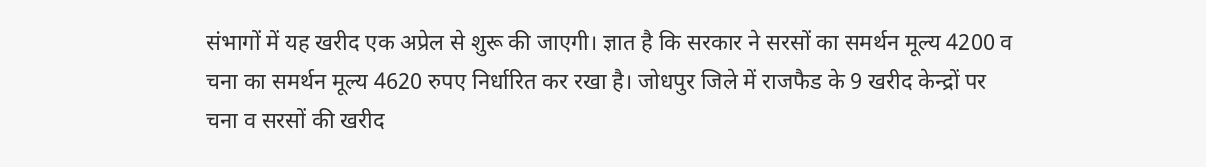संभागों में यह खरीद एक अप्रेल से शुरू की जाएगी। ज्ञात है कि सरकार ने सरसों का समर्थन मूल्य 4200 व चना का समर्थन मूल्य 4620 रुपए निर्धारित कर रखा है। जोधपुर जिले में राजफैड के 9 खरीद केन्द्रों पर चना व सरसों की खरीद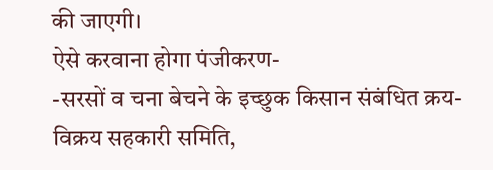की जाएगी।
ऐसे करवाना होगा पंजीकरण-
-सरसों व चना बेचने के इच्छुक किसान संबंधित क्रय-विक्रय सहकारी समिति,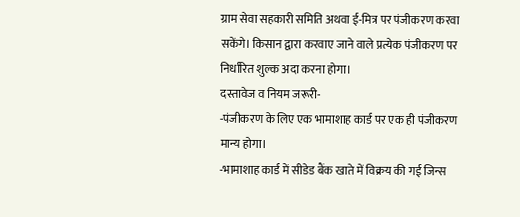ग्राम सेवा सहकारी समिति अथवा ई-मित्र पर पंजीकरण करवा सकेंगे। किसान द्वारा करवाए जाने वाले प्रत्येक पंजीकरण पर निर्धारित शुल्क अदा करना होगा।
दस्तावेज व नियम जरूरी-
-पंजीकरण के लिए एक भामाशाह कार्ड पर एक ही पंजीकरण मान्य होगा।
-भामाशाह कार्ड में सीडेड बैंक खाते में विक्रय की गई जिन्स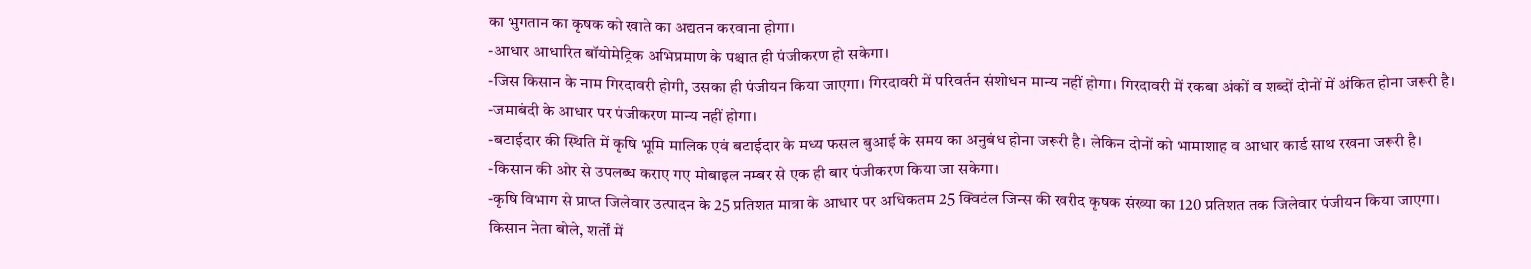का भुगतान का कृषक को खाते का अद्यतन करवाना होगा।
-आधार आधारित बॉयोमेट्रिक अभिप्रमाण के पश्चात ही पंजीकरण हो सकेगा।
-जिस किसान के नाम गिरदावरी होगी, उसका ही पंजीयन किया जाएगा। गिरदावरी में परिवर्तन संशोधन मान्य नहीं होगा। गिरदावरी में रकबा अंकों व शब्दों दोनों में अंकित होना जरूरी है।
-जमाबंदी के आधार पर पंजीकरण मान्य नहीं होगा।
-बटाईदार की स्थिति में कृषि भूमि मालिक एवं बटाईदार के मध्य फसल बुआई के समय का अनुबंध होना जरूरी है। लेकिन दोनों को भामाशाह व आधार कार्ड साथ रखना जरूरी है।
-किसान की ओर से उपलब्ध कराए गए मोबाइल नम्बर से एक ही बार पंजीकरण किया जा सकेगा।
-कृषि विभाग से प्राप्त जिलेवार उत्पादन के 25 प्रतिशत मात्रा के आधार पर अधिकतम 25 क्विटंल जिन्स की खरीद कृषक संख्या का 120 प्रतिशत तक जिलेवार पंजीयन किया जाएगा।
किसान नेता बोले, शर्तों में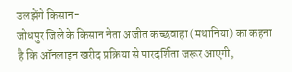उलझेंगे किसान-
जोधपुर जिले के किसान नेता अजीत कच्छवाहा (मथानिया) का कहना है कि ऑनलाइन खरीद प्रक्रिया से पारदर्शिता जरूर आएगी,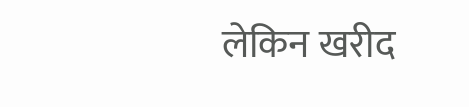लेकिन खरीद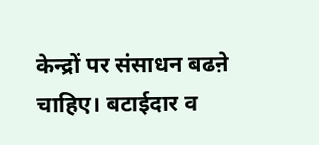केन्द्रों पर संसाधन बढऩे चाहिए। बटाईदार व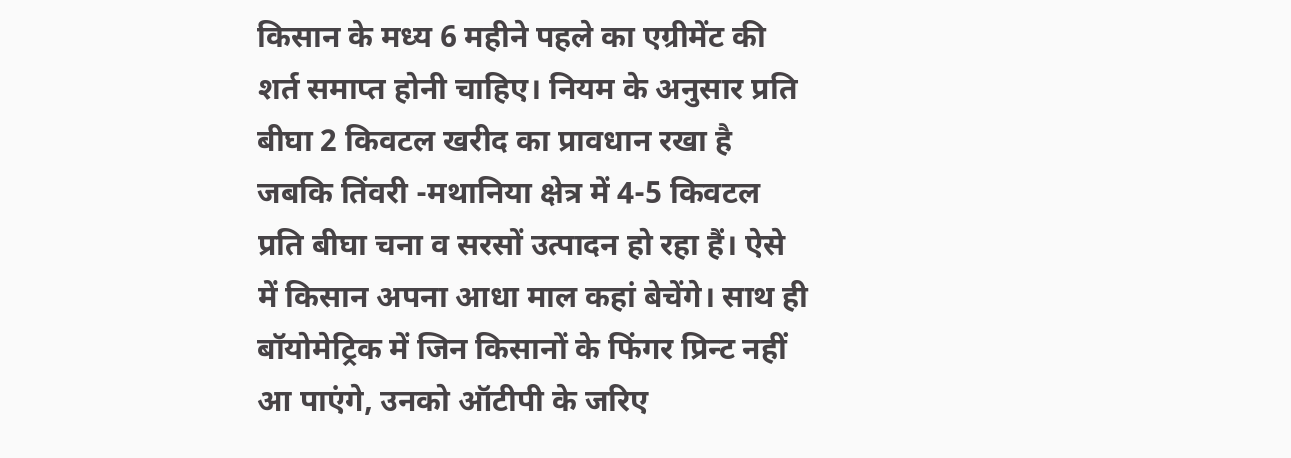किसान के मध्य 6 महीने पहले का एग्रीमेंट की शर्त समाप्त होनी चाहिए। नियम के अनुसार प्रति बीघा 2 किवटल खरीद का प्रावधान रखा है जबकि तिंवरी -मथानिया क्षेत्र में 4-5 किवटल प्रति बीघा चना व सरसों उत्पादन हो रहा हैं। ऐसे में किसान अपना आधा माल कहां बेचेंगे। साथ ही बॉयोमेट्रिक में जिन किसानों के फिंगर प्रिन्ट नहीं आ पाएंगे, उनको ऑटीपी के जरिए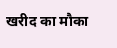खरीद का मौका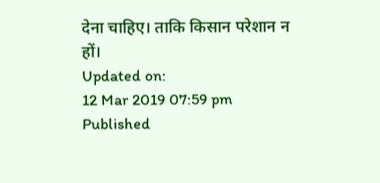देना चाहिए। ताकि किसान परेशान न हों।
Updated on:
12 Mar 2019 07:59 pm
Published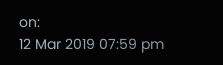on:
12 Mar 2019 07:59 pm